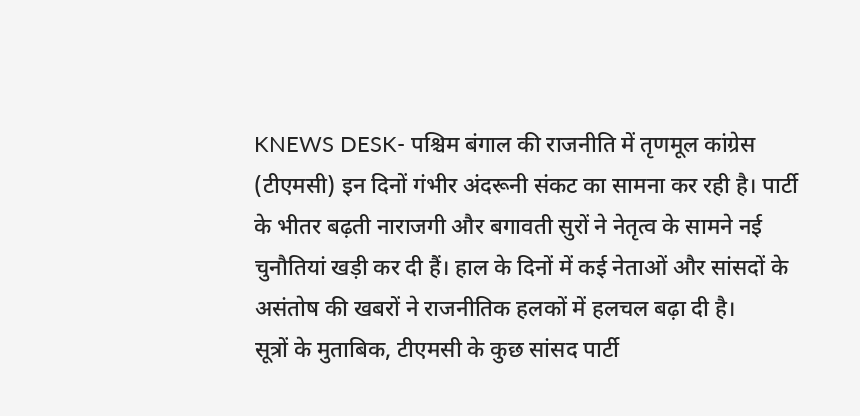KNEWS DESK- पश्चिम बंगाल की राजनीति में तृणमूल कांग्रेस (टीएमसी) इन दिनों गंभीर अंदरूनी संकट का सामना कर रही है। पार्टी के भीतर बढ़ती नाराजगी और बगावती सुरों ने नेतृत्व के सामने नई चुनौतियां खड़ी कर दी हैं। हाल के दिनों में कई नेताओं और सांसदों के असंतोष की खबरों ने राजनीतिक हलकों में हलचल बढ़ा दी है।
सूत्रों के मुताबिक, टीएमसी के कुछ सांसद पार्टी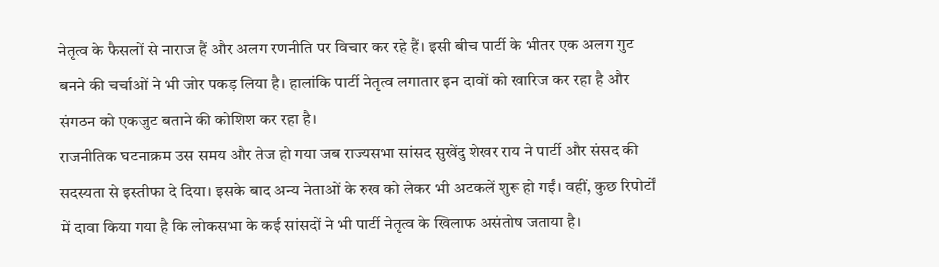नेतृत्व के फैसलों से नाराज हैं और अलग रणनीति पर विचार कर रहे हैं। इसी बीच पार्टी के भीतर एक अलग गुट बनने की चर्चाओं ने भी जोर पकड़ लिया है। हालांकि पार्टी नेतृत्व लगातार इन दावों को खारिज कर रहा है और संगठन को एकजुट बताने की कोशिश कर रहा है।
राजनीतिक घटनाक्रम उस समय और तेज हो गया जब राज्यसभा सांसद सुखेंदु शेखर राय ने पार्टी और संसद की सदस्यता से इस्तीफा दे दिया। इसके बाद अन्य नेताओं के रुख को लेकर भी अटकलें शुरू हो गईं। वहीं, कुछ रिपोर्टों में दावा किया गया है कि लोकसभा के कई सांसदों ने भी पार्टी नेतृत्व के खिलाफ असंतोष जताया है।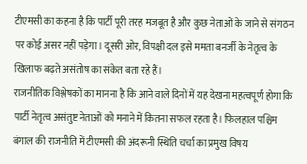टीएमसी का कहना है कि पार्टी पूरी तरह मजबूत है और कुछ नेताओं के जाने से संगठन पर कोई असर नहीं पड़ेगा। दूसरी ओर, विपक्षी दल इसे ममता बनर्जी के नेतृत्व के खिलाफ बढ़ते असंतोष का संकेत बता रहे हैं।
राजनीतिक विश्लेषकों का मानना है कि आने वाले दिनों में यह देखना महत्वपूर्ण होगा कि पार्टी नेतृत्व असंतुष्ट नेताओं को मनाने में कितना सफल रहता है। फिलहाल पश्चिम बंगाल की राजनीति में टीएमसी की अंदरूनी स्थिति चर्चा का प्रमुख विषय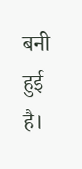बनी हुई है।